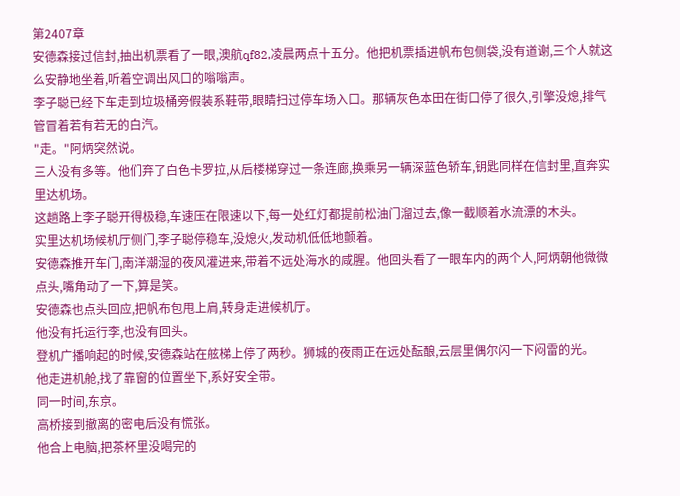第2407章
安德森接过信封,抽出机票看了一眼,澳航qf82,凌晨两点十五分。他把机票插进帆布包侧袋,没有道谢,三个人就这么安静地坐着,听着空调出风口的嗡嗡声。
李子聪已经下车走到垃圾桶旁假装系鞋带,眼睛扫过停车场入口。那辆灰色本田在街口停了很久,引擎没熄,排气管冒着若有若无的白汽。
"走。"阿炳突然说。
三人没有多等。他们弃了白色卡罗拉,从后楼梯穿过一条连廊,换乘另一辆深蓝色轿车,钥匙同样在信封里,直奔实里达机场。
这趟路上李子聪开得极稳,车速压在限速以下,每一处红灯都提前松油门溜过去,像一截顺着水流漂的木头。
实里达机场候机厅侧门,李子聪停稳车,没熄火,发动机低低地颤着。
安德森推开车门,南洋潮湿的夜风灌进来,带着不远处海水的咸腥。他回头看了一眼车内的两个人,阿炳朝他微微点头,嘴角动了一下,算是笑。
安德森也点头回应,把帆布包甩上肩,转身走进候机厅。
他没有托运行李,也没有回头。
登机广播响起的时候,安德森站在舷梯上停了两秒。狮城的夜雨正在远处酝酿,云层里偶尔闪一下闷雷的光。
他走进机舱,找了靠窗的位置坐下,系好安全带。
同一时间,东京。
高桥接到撤离的密电后没有慌张。
他合上电脑,把茶杯里没喝完的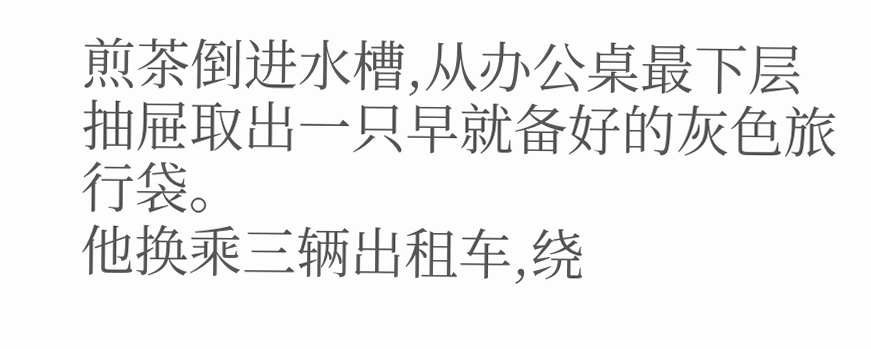煎茶倒进水槽,从办公桌最下层抽屉取出一只早就备好的灰色旅行袋。
他换乘三辆出租车,绕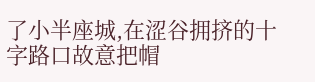了小半座城,在涩谷拥挤的十字路口故意把帽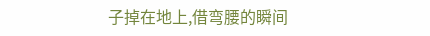子掉在地上,借弯腰的瞬间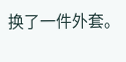换了一件外套。